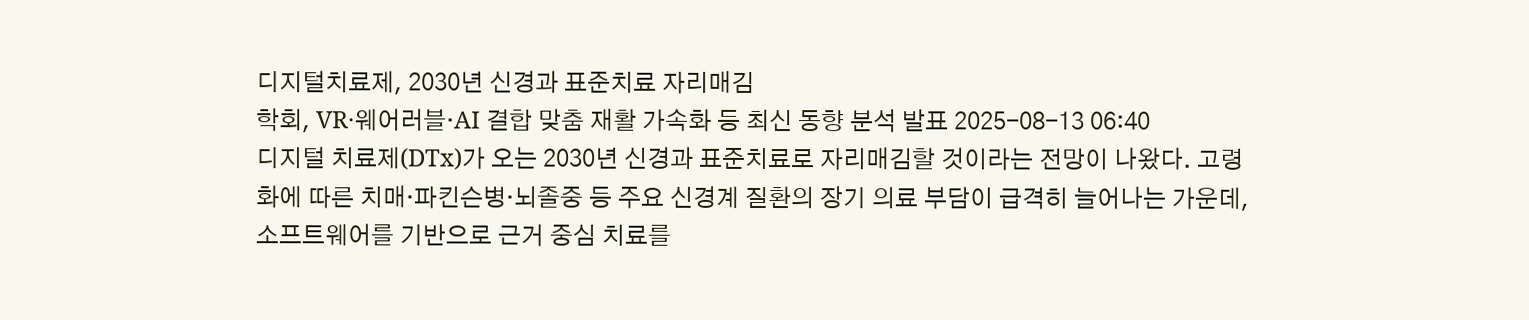디지털치료제, 2030년 신경과 표준치료 자리매김
학회, VR·웨어러블·AI 결합 맞춤 재활 가속화 등 최신 동향 분석 발표 2025-08-13 06:40
디지털 치료제(DTx)가 오는 2030년 신경과 표준치료로 자리매김할 것이라는 전망이 나왔다. 고령화에 따른 치매·파킨슨병·뇌졸중 등 주요 신경계 질환의 장기 의료 부담이 급격히 늘어나는 가운데, 소프트웨어를 기반으로 근거 중심 치료를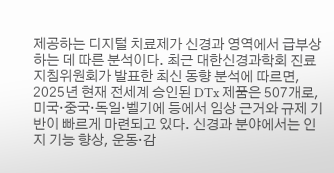제공하는 디지털 치료제가 신경과 영역에서 급부상하는 데 따른 분석이다. 최근 대한신경과학회 진료지침위원회가 발표한 최신 동향 분석에 따르면, 2025년 현재 전세계 승인된 DTx 제품은 507개로, 미국·중국·독일·벨기에 등에서 임상 근거와 규제 기반이 빠르게 마련되고 있다. 신경과 분야에서는 인지 기능 향상, 운동·감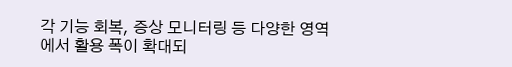각 기능 회복, 증상 모니터링 등 다양한 영역에서 활용 폭이 확대되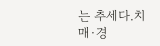는 추세다.치매·경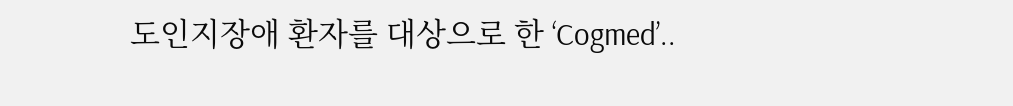도인지장애 환자를 대상으로 한 ‘Cogmed’..